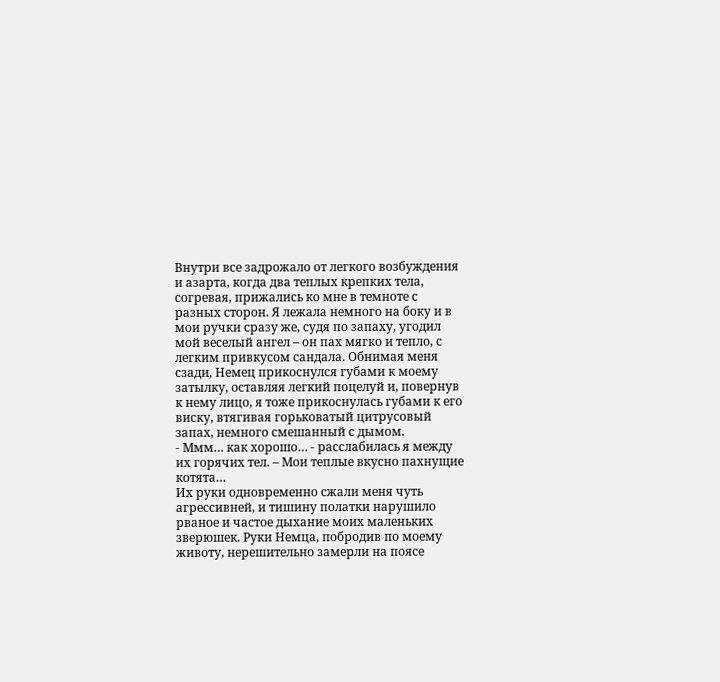Внутри все задрожало от легкого возбуждения и азарта, когда два теплых крепких тела, согревая, прижались ко мне в темноте с разных сторон. Я лежала немного на боку и в мои ручки сразу же, судя по запаху, угодил мой веселый ангел – он пах мягко и тепло, с легким привкусом сандала. Обнимая меня сзади, Немец прикоснулся губами к моему затылку, оставляя легкий поцелуй и, повернув к нему лицо, я тоже прикоснулась губами к его виску, втягивая горьковатый цитрусовый запах, немного смешанный с дымом.
- Ммм… как хорошо… - расслабилась я между их горячих тел. – Мои теплые вкусно пахнущие котята…
Их руки одновременно сжали меня чуть агрессивней, и тишину полатки нарушило рваное и частое дыхание моих маленьких зверюшек. Руки Немца, побродив по моему животу, нерешительно замерли на поясе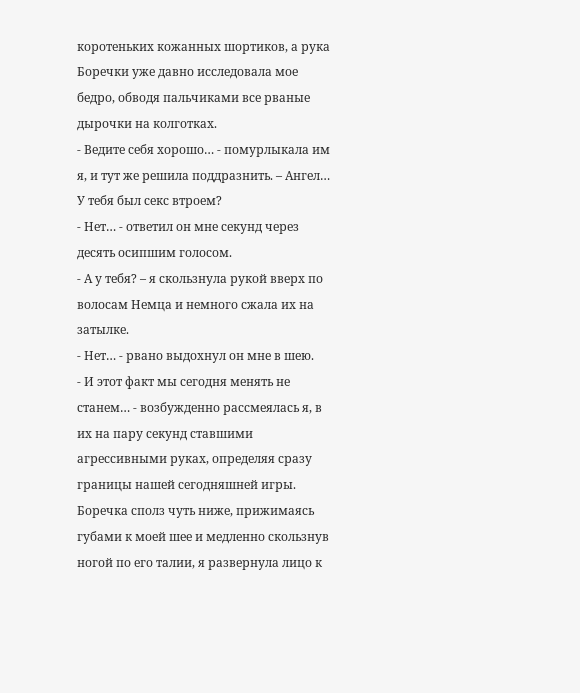коротеньких кожанных шортиков, а рука Боречки уже давно исследовала мое бедро, обводя пальчиками все рваные дырочки на колготках.
- Ведите себя хорошо… - помурлыкала им я, и тут же решила поддразнить. – Ангел… У тебя был секс втроем?
- Нет… - ответил он мне секунд через десять осипшим голосом.
- А у тебя? – я скользнула рукой вверх по волосам Немца и немного сжала их на затылке.
- Нет… - рвано выдохнул он мне в шею.
- И этот факт мы сегодня менять не станем… - возбужденно рассмеялась я, в их на пару секунд ставшими агрессивными руках, определяя сразу границы нашей сегодняшней игры.
Боречка сполз чуть ниже, прижимаясь губами к моей шее и медленно скользнув ногой по его талии, я развернула лицо к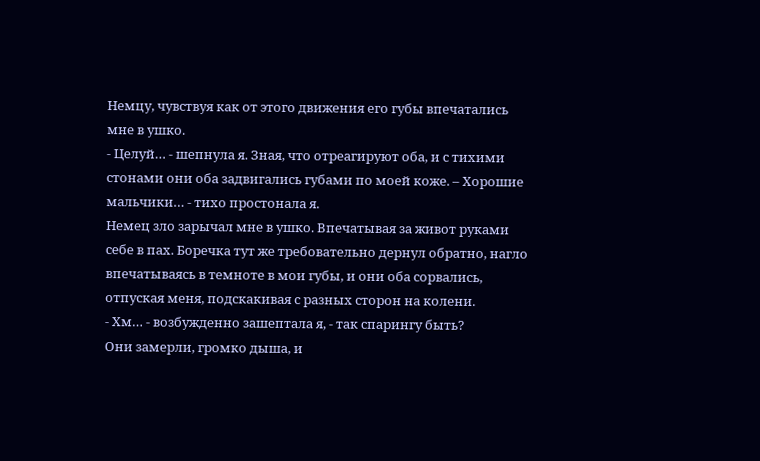Немцу, чувствуя как от этого движения его губы впечатались мне в ушко.
- Целуй… - шепнула я. Зная, что отреагируют оба, и с тихими стонами они оба задвигались губами по моей коже. – Хорошие мальчики… - тихо простонала я.
Немец зло зарычал мне в ушко. Впечатывая за живот руками себе в пах. Боречка тут же требовательно дернул обратно, нагло впечатываясь в темноте в мои губы, и они оба сорвались, отпуская меня, подскакивая с разных сторон на колени.
- Хм… - возбужденно зашептала я, - так спарингу быть?
Они замерли, громко дыша, и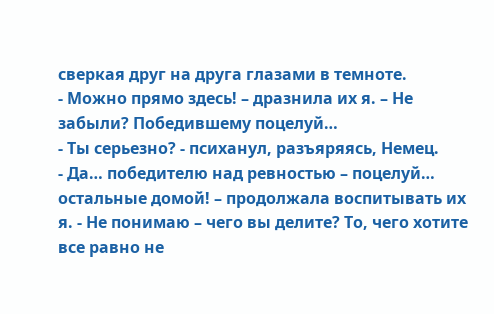сверкая друг на друга глазами в темноте.
- Можно прямо здесь! – дразнила их я. – Не забыли? Победившему поцелуй…
- Ты серьезно? - психанул, разъяряясь, Немец.
- Да… победителю над ревностью – поцелуй… остальные домой! – продолжала воспитывать их я. - Не понимаю – чего вы делите? То, чего хотите все равно не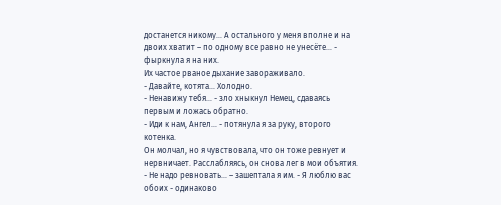достанется никому… А остального у меня вполне и на двоих хватит – по одному все равно не унесёте… - фыркнула я на них.
Их частое рваное дыхание завораживало.
- Давайте, котята… Холодно.
- Ненавижу тебя… - зло хныкнул Немец, сдаваясь первым и ложась обратно.
- Иди к нам, Ангел… - потянула я за руку, второго котенка.
Он молчал, но я чувствовала, что он тоже ревнует и нервничает. Расслабляясь, он снова лег в мои объятия.
- Не надо ревновать... – зашептала я им. - Я люблю вас обоих - одинаково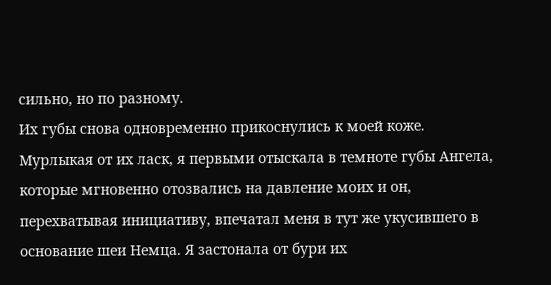сильно, но по разному.
Их губы снова одновременно прикоснулись к моей коже.
Мурлыкая от их ласк, я первыми отыскала в темноте губы Ангела, которые мгновенно отозвались на давление моих и он, перехватывая инициативу, впечатал меня в тут же укусившего в основание шеи Немца. Я застонала от бури их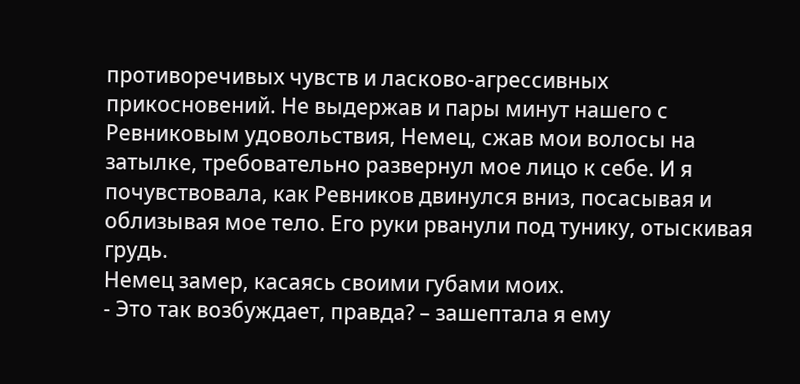противоречивых чувств и ласково-агрессивных прикосновений. Не выдержав и пары минут нашего с Ревниковым удовольствия, Немец, сжав мои волосы на затылке, требовательно развернул мое лицо к себе. И я почувствовала, как Ревников двинулся вниз, посасывая и облизывая мое тело. Его руки рванули под тунику, отыскивая грудь.
Немец замер, касаясь своими губами моих.
- Это так возбуждает, правда? – зашептала я ему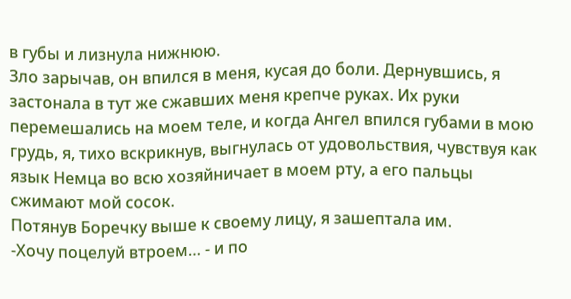в губы и лизнула нижнюю.
Зло зарычав, он впился в меня, кусая до боли. Дернувшись, я застонала в тут же сжавших меня крепче руках. Их руки перемешались на моем теле, и когда Ангел впился губами в мою грудь, я, тихо вскрикнув, выгнулась от удовольствия, чувствуя как язык Немца во всю хозяйничает в моем рту, а его пальцы сжимают мой сосок.
Потянув Боречку выше к своему лицу, я зашептала им.
-Хочу поцелуй втроем… - и по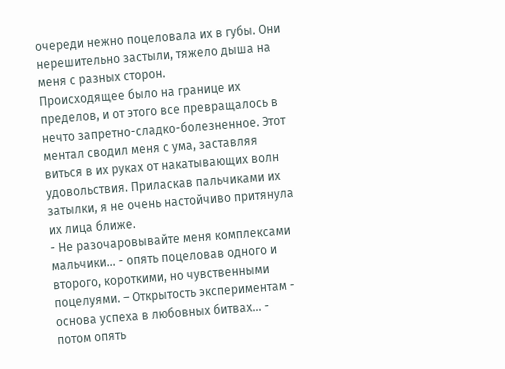очереди нежно поцеловала их в губы. Они нерешительно застыли, тяжело дыша на меня с разных сторон.
Происходящее было на границе их пределов, и от этого все превращалось в нечто запретно-сладко-болезненное. Этот ментал сводил меня с ума, заставляя виться в их руках от накатывающих волн удовольствия. Приласкав пальчиками их затылки, я не очень настойчиво притянула их лица ближе.
- Не разочаровывайте меня комплексами мальчики… - опять поцеловав одного и второго, короткими, но чувственными поцелуями. – Открытость экспериментам - основа успеха в любовных битвах... - потом опять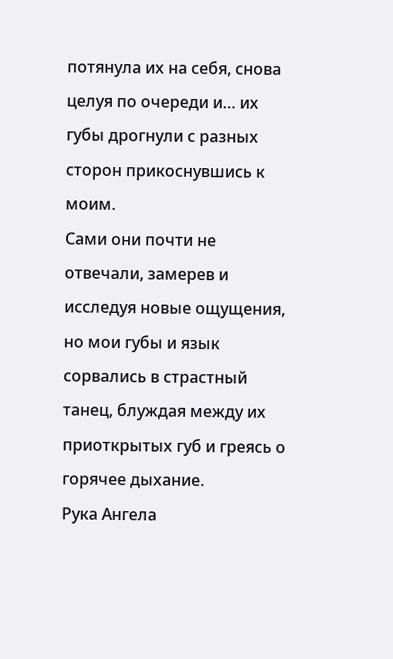потянула их на себя, снова целуя по очереди и… их губы дрогнули с разных сторон прикоснувшись к моим.
Сами они почти не отвечали, замерев и исследуя новые ощущения, но мои губы и язык сорвались в страстный танец, блуждая между их приоткрытых губ и греясь о горячее дыхание.
Рука Ангела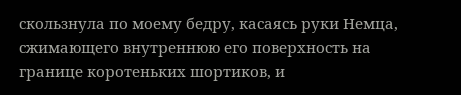скользнула по моему бедру, касаясь руки Немца, сжимающего внутреннюю его поверхность на границе коротеньких шортиков, и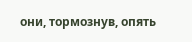они, тормознув, опять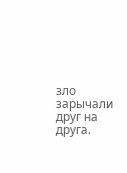зло зарычали друг на друга.